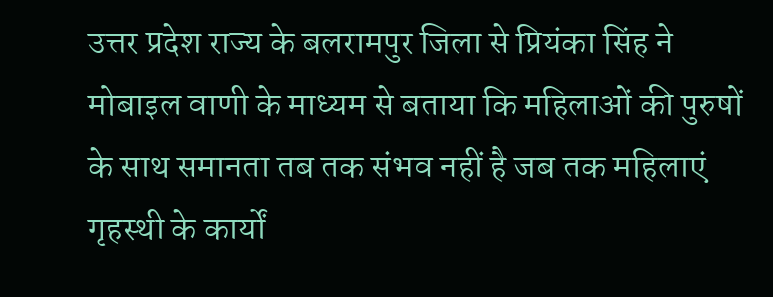उत्तर प्रदेश राज्य के बलरामपुर जिला से प्रियंका सिंह ने मोबाइल वाणी के माध्यम से बताया कि महिलाओं की पुरुषों के साथ समानता तब तक संभव नहीं है जब तक महिलाएं गृहस्थी के कार्यों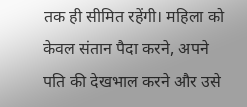तक ही सीमित रहेंगी। महिला को केवल संतान पैदा करने, अपने पति की देखभाल करने और उसे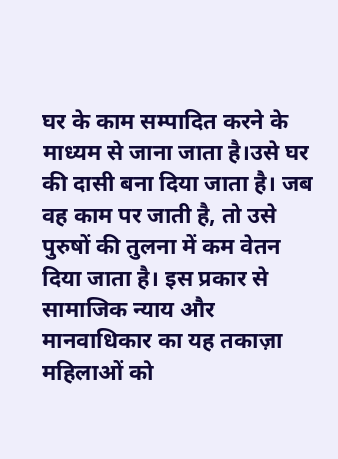घर के काम सम्पादित करने के माध्यम से जाना जाता है।उसे घर की दासी बना दिया जाता है। जब वह काम पर जाती है, तो उसे पुरुषों की तुलना में कम वेतन दिया जाता है। इस प्रकार से सामाजिक न्याय और मानवाधिकार का यह तकाज़ा महिलाओं को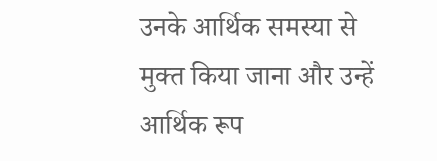उनके आर्थिक समस्या से मुक्त किया जाना और उन्हें आर्थिक रूप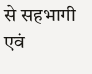से सहभागी एवं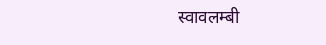स्वावलम्बी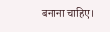बनाना चाहिए।